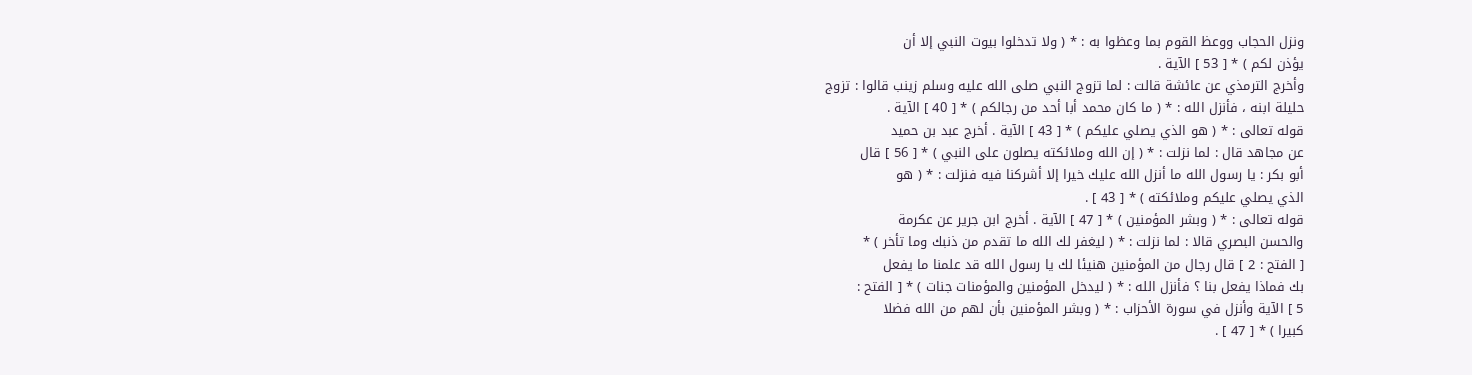ونزل الحجاب ووعظ القوم بما وعظوا به : * ( ولا تدخلوا بيوت النبي إلا أن
يؤذن لكم ) * [ 53 ] الآية .
وأخرج الترمذي عن عائشة قالت : لما تزوج النبي صلى الله عليه وسلم زينب قالوا : تزوج
حليلة ابنه ، فأنزل الله : * ( ما كان محمد أبا أحد من رجالكم ) * [ 40 ] الآية .
قوله تعالى : * ( هو الذي يصلي عليكم ) * [ 43 ] الآية . أخرج عبد بن حميد
عن مجاهد قال : لما نزلت : * ( إن الله وملائكته يصلون على النبي ) * [ 56 ] قال
أبو بكر : يا رسول الله ما أنزل الله عليك خيرا إلا أشركنا فيه فنزلت : * ( هو
الذي يصلي عليكم وملائكته ) * [ 43 ] .
قوله تعالى : * ( وبشر المؤمنين ) * [ 47 ] الآية . أخرج ابن جرير عن عكرمة
والحسن البصري قالا : لما نزلت : * ( ليغفر لك الله ما تقدم من ذنبك وما تأخر ) *
[ الفتح : 2 ] قال رجال من المؤمنين هنيئا لك يا رسول الله قد علمنا ما يفعل
بك فماذا يفعل بنا ؟ فأنزل الله : * ( ليدخل المؤمنين والمؤمنات جنات ) * [ الفتح :
5 ] الآية وأنزل في سورة الأحزاب : * ( وبشر المؤمنين بأن لهم من الله فضلا
كبيرا ) * [ 47 ] .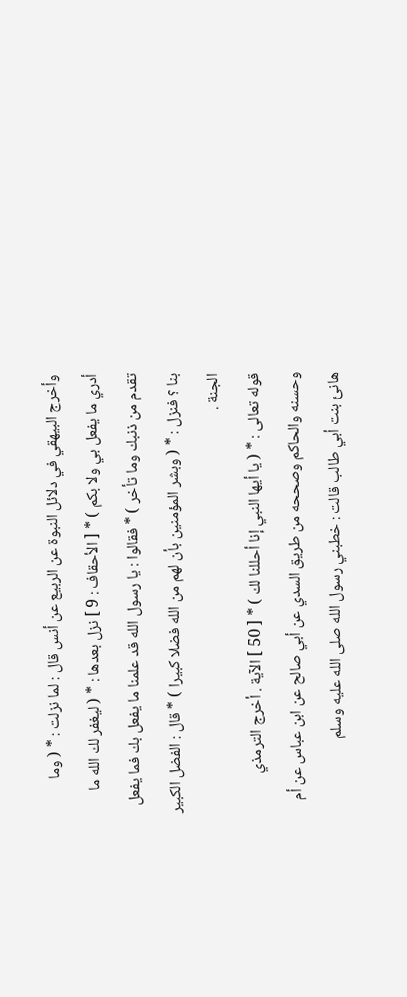وأخرج البيهقي في دلائل النبوة عن الربيع عن أنس قال : لما نزلت : * ( وما
أدري ما يفعل بي ولا بكم ) * [ الأحقاف : 9 ] نزل بعدها : * ( ليغفر لك الله ما
تقدم من ذنبك وما تأخر ) * فقالوا : يا رسول الله قد علمنا ما يفعل بك فما يفعل
بنا ؟ فنزل : * ( وبشر المؤمنين بأن لهم من الله فضلا كبيرا ) * قال : الفضل الكبير
الجنة .
قوله تعالى : * ( يا أيها النبي إنا أحللنا لك ) * [ 50 ] الآية . أخرج الترمذي
وحسنه والحاكم وصححه من طريق السدي عن أبي صالح عن ابن عباس عن أم
هانئ بنت أبي طالب قالت : خطبني رسول الله صلى الله عليه وسلم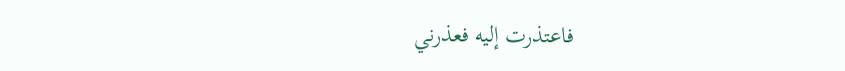فاعتذرت إليه فعذرني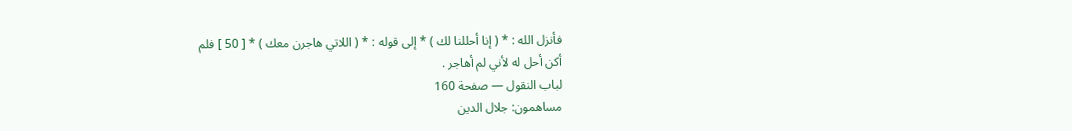فأنزل الله : * ( إنا أحللنا لك ) * إلى قوله : * ( اللاتي هاجرن معك ) * [ 50 ] فلم
أكن أحل له لأني لم أهاجر .
لباب النقول — صفحة 160
مساهمون: جلال الدين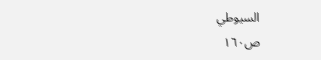السيوطي
ص١٦٠